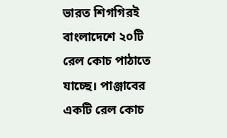ভারত শিগগিরই বাংলাদেশে ২০টি রেল কোচ পাঠাতে যাচ্ছে। পাঞ্জাবের একটি রেল কোচ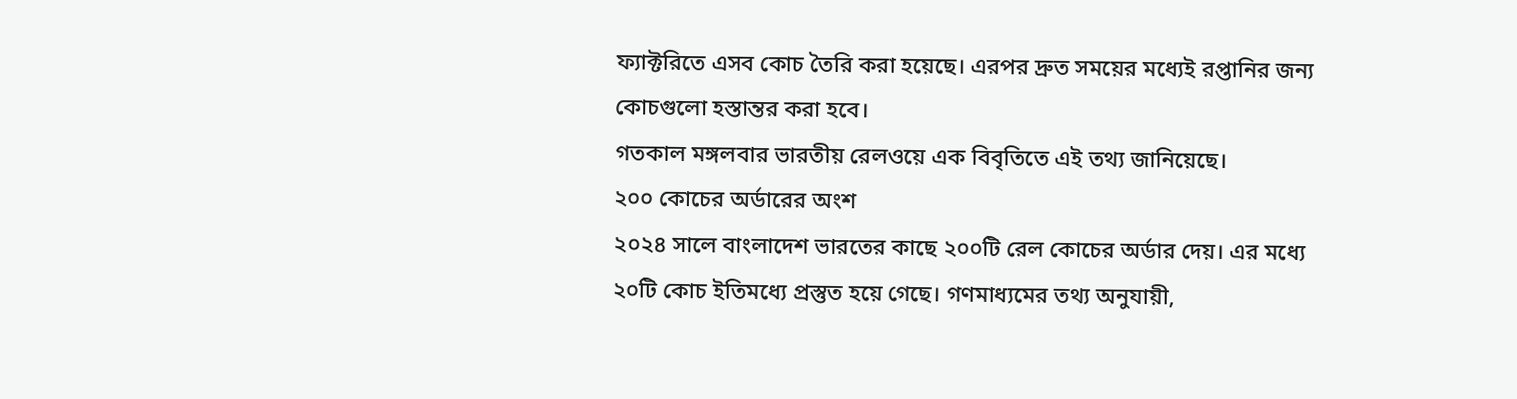ফ্যাক্টরিতে এসব কোচ তৈরি করা হয়েছে। এরপর দ্রুত সময়ের মধ্যেই রপ্তানির জন্য কোচগুলো হস্তান্তর করা হবে।
গতকাল মঙ্গলবার ভারতীয় রেলওয়ে এক বিবৃতিতে এই তথ্য জানিয়েছে।
২০০ কোচের অর্ডারের অংশ
২০২৪ সালে বাংলাদেশ ভারতের কাছে ২০০টি রেল কোচের অর্ডার দেয়। এর মধ্যে ২০টি কোচ ইতিমধ্যে প্রস্তুত হয়ে গেছে। গণমাধ্যমের তথ্য অনুযায়ী,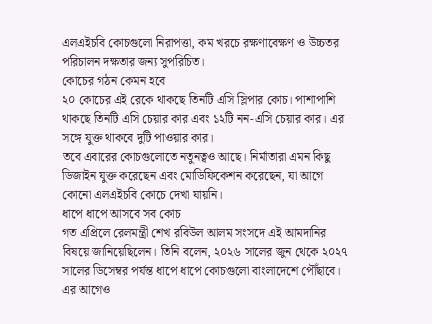এলএইচবি কোচগুলো নিরাপত্তা, কম খরচে রক্ষণাবেক্ষণ ও উচ্চতর পরিচালন দক্ষতার জন্য সুপরিচিত।
কোচের গঠন কেমন হবে
২০ কোচের এই রেকে থাকছে তিনটি এসি স্লিপার কোচ। পাশাপাশি থাকছে তিনটি এসি চেয়ার কার এবং ১২টি নন-এসি চেয়ার কার। এর সঙ্গে যুক্ত থাকবে দুটি পাওয়ার কার।
তবে এবারের কোচগুলোতে নতুনত্বও আছে। নির্মাতারা এমন কিছু ডিজাইন যুক্ত করেছেন এবং মোডিফিকেশন করেছেন, যা আগে কোনো এলএইচবি কোচে দেখা যায়নি।
ধাপে ধাপে আসবে সব কোচ
গত এপ্রিলে রেলমন্ত্রী শেখ রবিউল আলম সংসদে এই আমদানির বিষয়ে জানিয়েছিলেন। তিনি বলেন, ২০২৬ সালের জুন থেকে ২০২৭ সালের ডিসেম্বর পর্যন্ত ধাপে ধাপে কোচগুলো বাংলাদেশে পৌঁছাবে।
এর আগেও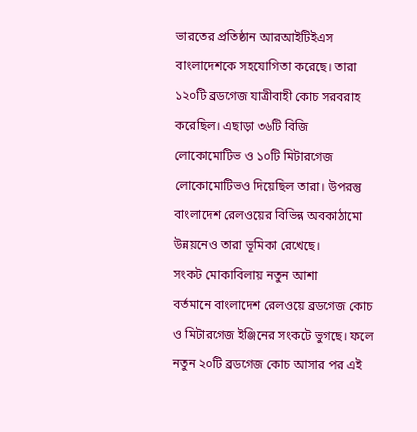ভারতের প্রতিষ্ঠান আরআইটিইএস বাংলাদেশকে সহযোগিতা করেছে। তারা ১২০টি ব্রডগেজ যাত্রীবাহী কোচ সরবরাহ করেছিল। এছাড়া ৩৬টি বিজি লোকোমোটিভ ও ১০টি মিটারগেজ লোকোমোটিভও দিয়েছিল তারা। উপরন্তু বাংলাদেশ রেলওয়ের বিভিন্ন অবকাঠামো উন্নয়নেও তারা ভূমিকা রেখেছে।
সংকট মোকাবিলায় নতুন আশা
বর্তমানে বাংলাদেশ রেলওয়ে ব্রডগেজ কোচ ও মিটারগেজ ইঞ্জিনের সংকটে ভুগছে। ফলে নতুন ২০টি ব্রডগেজ কোচ আসার পর এই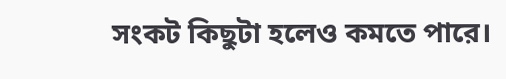সংকট কিছুটা হলেও কমতে পারে।